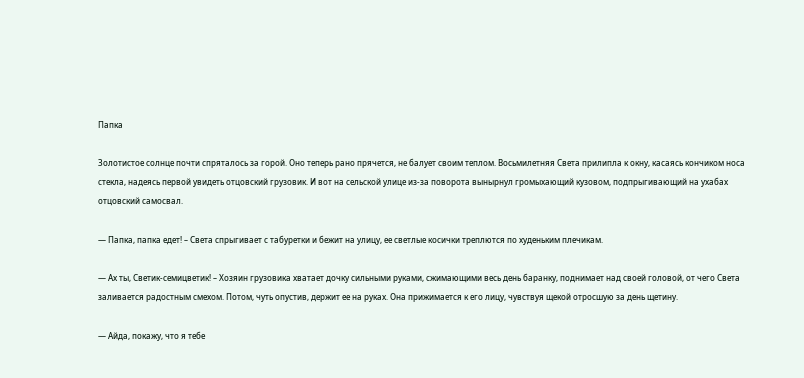Папка

Золотистое солнце почти спряталось за горой. Оно теперь рано прячется, не балует своим теплом. Восьмилетняя Света прилипла к окну, касаясь кончиком носа стекла, надеясь первой увидеть отцовский грузовик. И вот на сельской улице из-за поворота вынырнул громыхающий кузовом, подпрыгивающий на ухабах отцовский самосвал.

— Папка, папка едет! – Света спрыгивает с табуретки и бежит на улицу, ее светлые косички треплются по худеньким плечикам.

— Ах ты, Светик-семицветик! – Хозяин грузовика хватает дочку сильными руками, сжимающими весь день баранку, поднимает над своей головой, от чего Света заливается радостным смехом. Потом, чуть опустив, держит ее на руках. Она прижимается к его лицу, чувствуя щекой отросшую за день щетину.

— Айда, покажу, что я тебе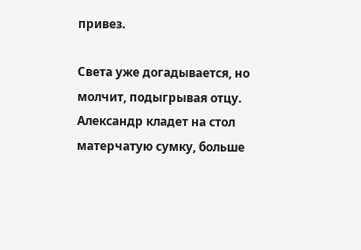привез.

Света уже догадывается, но молчит, подыгрывая отцу. Александр кладет на стол матерчатую сумку, больше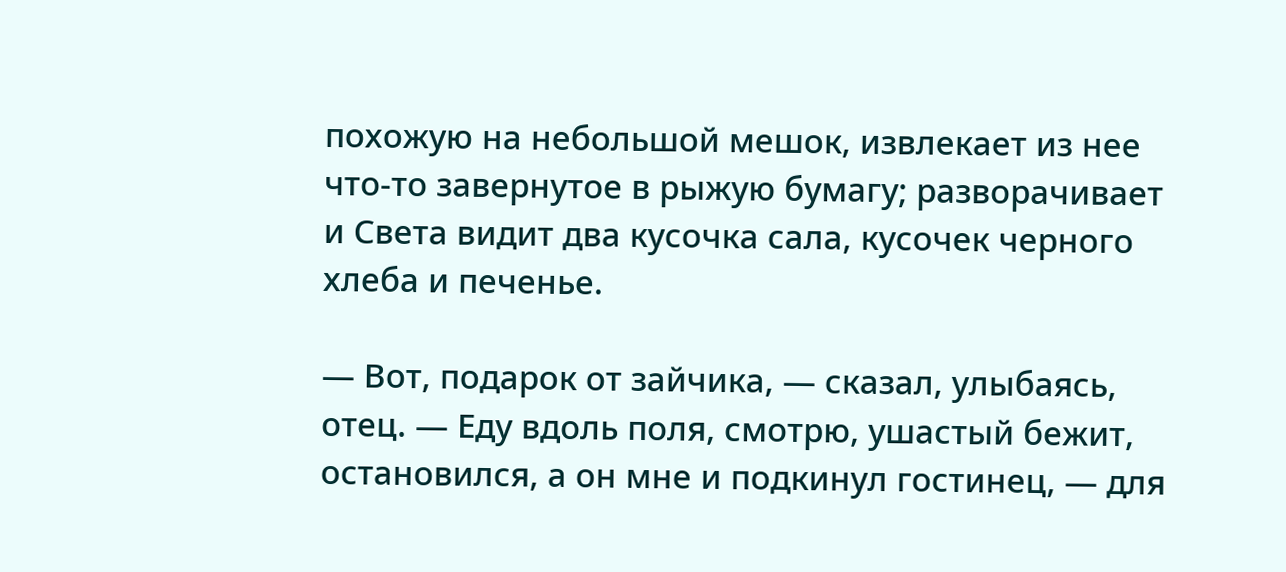похожую на небольшой мешок, извлекает из нее что-то завернутое в рыжую бумагу; разворачивает и Света видит два кусочка сала, кусочек черного хлеба и печенье.

— Вот, подарок от зайчика, — сказал, улыбаясь, отец. — Еду вдоль поля, смотрю, ушастый бежит, остановился, а он мне и подкинул гостинец, — для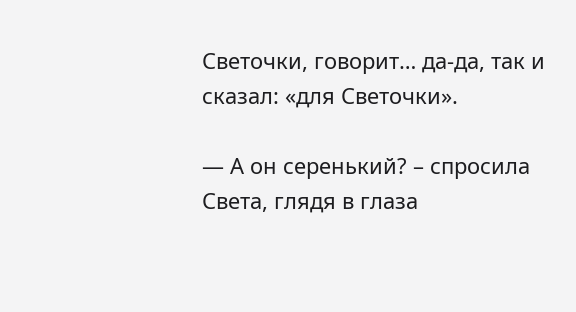Светочки, говорит… да-да, так и сказал: «для Светочки».

— А он серенький? – спросила Света, глядя в глаза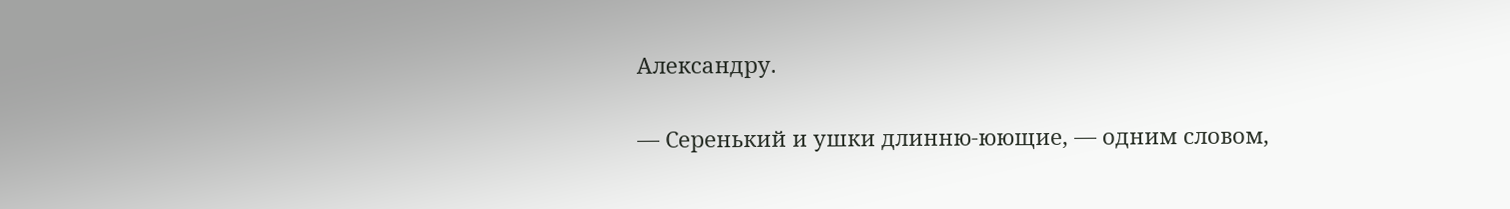Александру.

— Серенький и ушки длинню-юющие, — одним словом,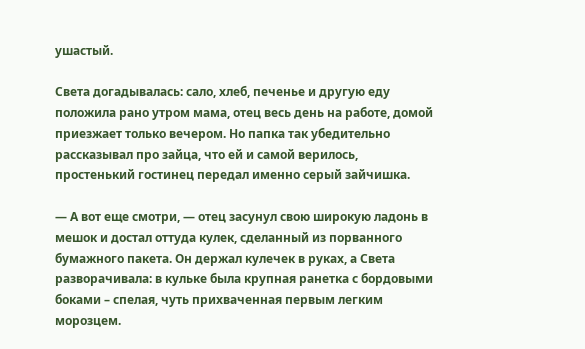ушастый.

Света догадывалась: сало, хлеб, печенье и другую еду положила рано утром мама, отец весь день на работе, домой приезжает только вечером. Но папка так убедительно рассказывал про зайца, что ей и самой верилось, простенький гостинец передал именно серый зайчишка.

— А вот еще смотри, — отец засунул свою широкую ладонь в мешок и достал оттуда кулек, сделанный из порванного бумажного пакета. Он держал кулечек в руках, а Света разворачивала: в кульке была крупная ранетка с бордовыми боками – спелая, чуть прихваченная первым легким морозцем.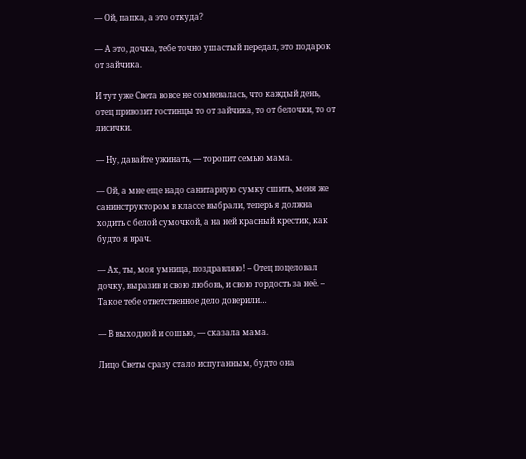— Ой, папка, а это откуда?

— А это, дочка, тебе точно ушастый передал, это подарок от зайчика.

И тут уже Света вовсе не сомневалась, что каждый день, отец привозит гостинцы то от зайчика, то от белочки, то от лисички.

— Ну, давайте ужинать, — торопит семью мама.

— Ой, а мне еще надо санитарную сумку сшить, меня же санинструктором в классе выбрали, теперь я должна ходить с белой сумочкой, а на ней красный крестик, как будто я врач.

— Ах, ты, моя умница, поздравляю! – Отец поцеловал дочку, выразив и свою любовь, и свою гордость за неё. – Такое тебе ответственное дело доверили…

— В выходной и сошью, — сказала мама.

Лицо Светы сразу стало испуганным, будто она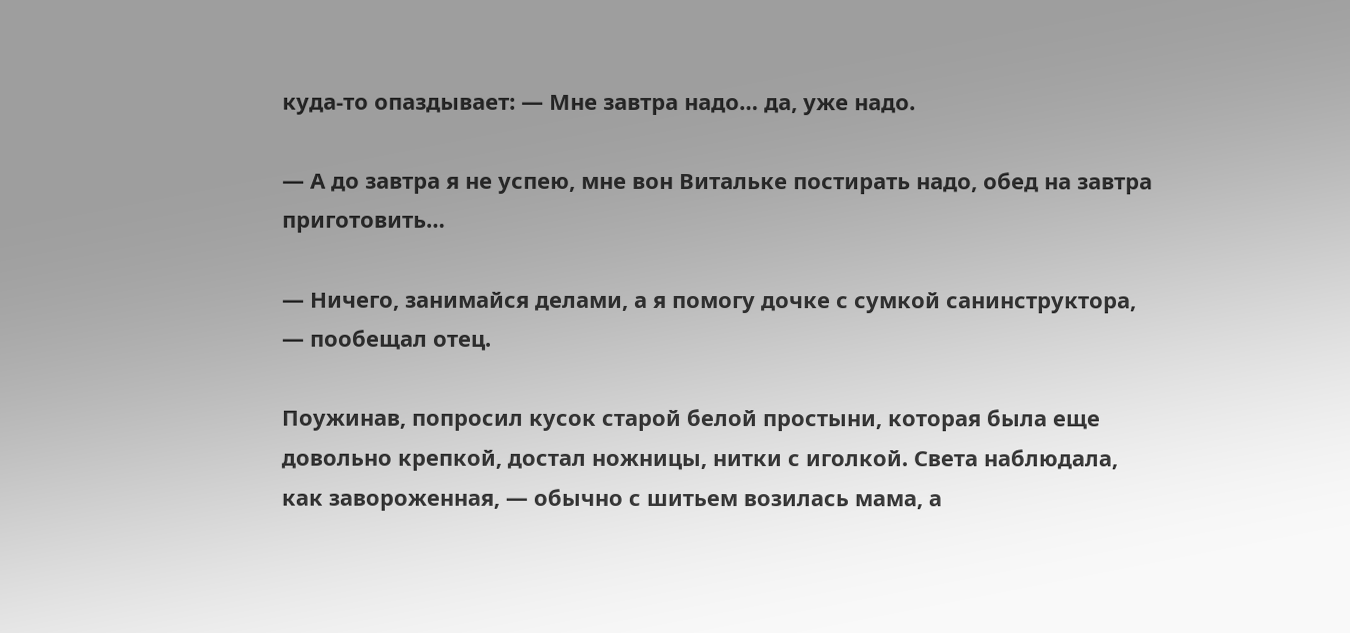куда-то опаздывает: — Мне завтра надо… да, уже надо.

— А до завтра я не успею, мне вон Витальке постирать надо, обед на завтра приготовить…

— Ничего, занимайся делами, а я помогу дочке с сумкой санинструктора, — пообещал отец.

Поужинав, попросил кусок старой белой простыни, которая была еще довольно крепкой, достал ножницы, нитки с иголкой. Света наблюдала, как завороженная, — обычно с шитьем возилась мама, а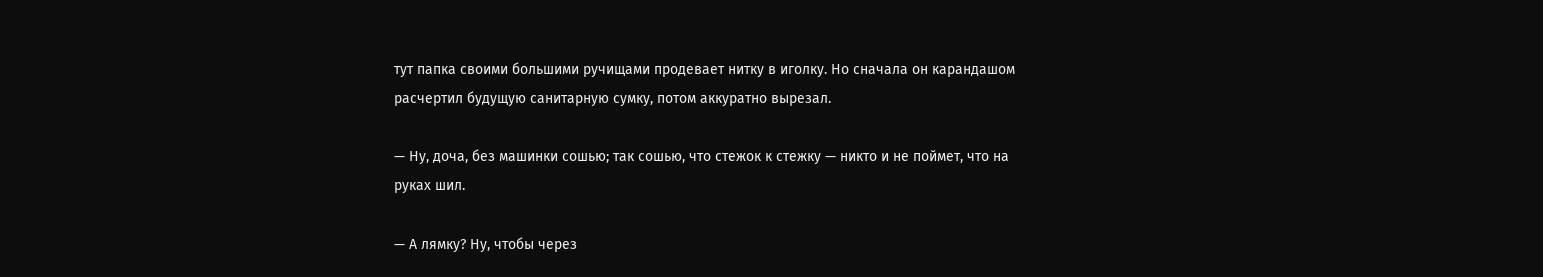тут папка своими большими ручищами продевает нитку в иголку. Но сначала он карандашом расчертил будущую санитарную сумку, потом аккуратно вырезал.

— Ну, доча, без машинки сошью; так сошью, что стежок к стежку — никто и не поймет, что на руках шил.

— А лямку? Ну, чтобы через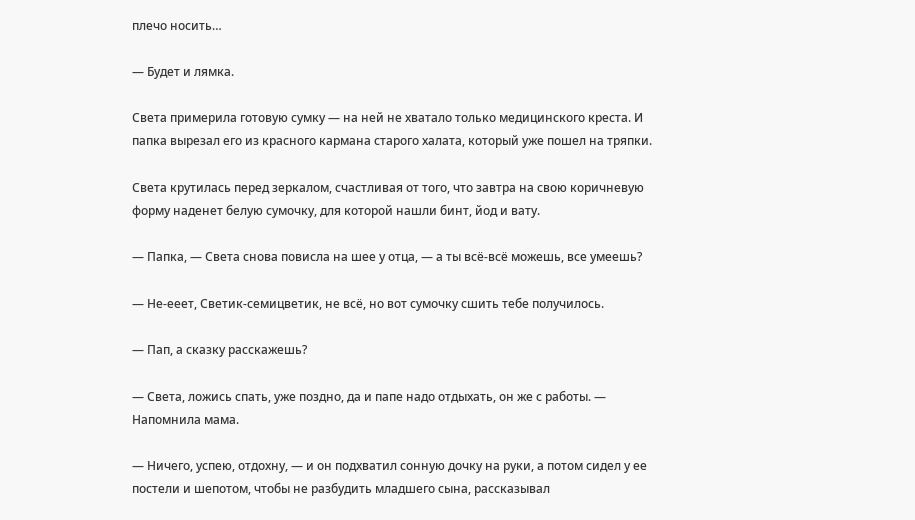плечо носить…

— Будет и лямка.

Света примерила готовую сумку — на ней не хватало только медицинского креста. И папка вырезал его из красного кармана старого халата, который уже пошел на тряпки.

Света крутилась перед зеркалом, счастливая от того, что завтра на свою коричневую форму наденет белую сумочку, для которой нашли бинт, йод и вату.

— Папка, — Света снова повисла на шее у отца, — а ты всё-всё можешь, все умеешь?

— Не-ееет, Светик-семицветик, не всё, но вот сумочку сшить тебе получилось.

— Пап, а сказку расскажешь?

— Света, ложись спать, уже поздно, да и папе надо отдыхать, он же с работы. — Напомнила мама.

— Ничего, успею, отдохну, — и он подхватил сонную дочку на руки, а потом сидел у ее постели и шепотом, чтобы не разбудить младшего сына, рассказывал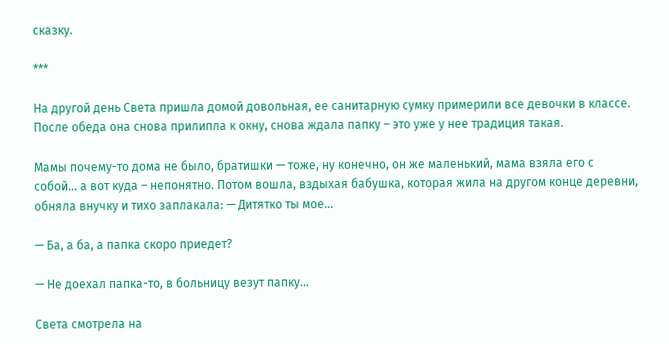сказку.

***

На другой день Света пришла домой довольная, ее санитарную сумку примерили все девочки в классе. После обеда она снова прилипла к окну, снова ждала папку – это уже у нее традиция такая.

Мамы почему-то дома не было, братишки — тоже, ну конечно, он же маленький, мама взяла его с собой… а вот куда – непонятно. Потом вошла, вздыхая бабушка, которая жила на другом конце деревни, обняла внучку и тихо заплакала: — Дитятко ты мое…

— Ба, а ба, а папка скоро приедет?

— Не доехал папка-то, в больницу везут папку…

Света смотрела на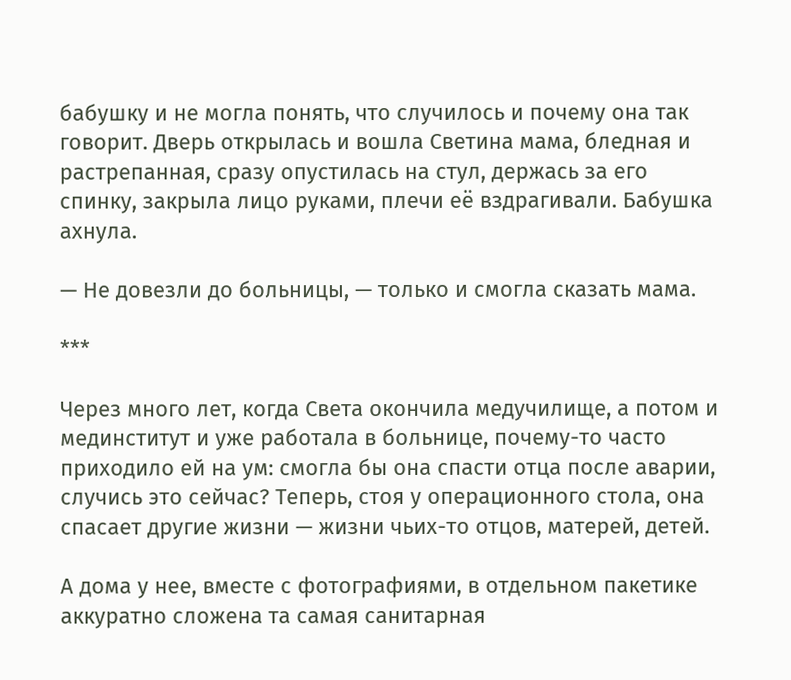бабушку и не могла понять, что случилось и почему она так говорит. Дверь открылась и вошла Светина мама, бледная и растрепанная, сразу опустилась на стул, держась за его спинку, закрыла лицо руками, плечи её вздрагивали. Бабушка ахнула.

— Не довезли до больницы, — только и смогла сказать мама.

***

Через много лет, когда Света окончила медучилище, а потом и мединститут и уже работала в больнице, почему-то часто приходило ей на ум: смогла бы она спасти отца после аварии, случись это сейчас? Теперь, стоя у операционного стола, она спасает другие жизни — жизни чьих-то отцов, матерей, детей.

А дома у нее, вместе с фотографиями, в отдельном пакетике аккуратно сложена та самая санитарная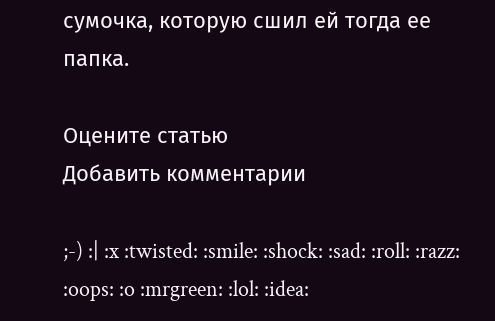сумочка, которую сшил ей тогда ее папка.

Оцените статью
Добавить комментарии

;-) :| :x :twisted: :smile: :shock: :sad: :roll: :razz: :oops: :o :mrgreen: :lol: :idea: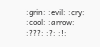:grin: :evil: :cry: :cool: :arrow: :???: :?: :!: